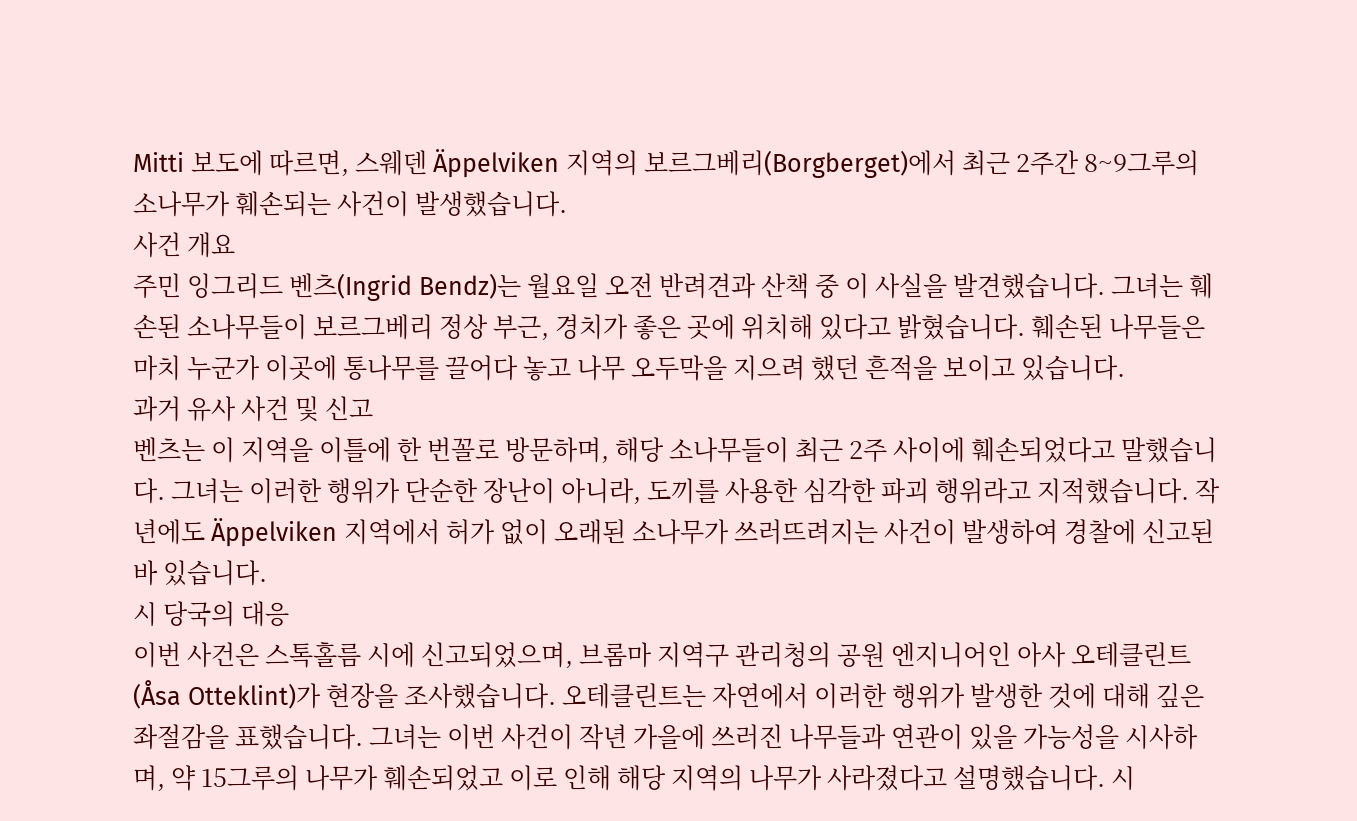Mitti 보도에 따르면, 스웨덴 Äppelviken 지역의 보르그베리(Borgberget)에서 최근 2주간 8~9그루의 소나무가 훼손되는 사건이 발생했습니다.
사건 개요
주민 잉그리드 벤츠(Ingrid Bendz)는 월요일 오전 반려견과 산책 중 이 사실을 발견했습니다. 그녀는 훼손된 소나무들이 보르그베리 정상 부근, 경치가 좋은 곳에 위치해 있다고 밝혔습니다. 훼손된 나무들은 마치 누군가 이곳에 통나무를 끌어다 놓고 나무 오두막을 지으려 했던 흔적을 보이고 있습니다.
과거 유사 사건 및 신고
벤츠는 이 지역을 이틀에 한 번꼴로 방문하며, 해당 소나무들이 최근 2주 사이에 훼손되었다고 말했습니다. 그녀는 이러한 행위가 단순한 장난이 아니라, 도끼를 사용한 심각한 파괴 행위라고 지적했습니다. 작년에도 Äppelviken 지역에서 허가 없이 오래된 소나무가 쓰러뜨려지는 사건이 발생하여 경찰에 신고된 바 있습니다.
시 당국의 대응
이번 사건은 스톡홀름 시에 신고되었으며, 브롬마 지역구 관리청의 공원 엔지니어인 아사 오테클린트(Åsa Otteklint)가 현장을 조사했습니다. 오테클린트는 자연에서 이러한 행위가 발생한 것에 대해 깊은 좌절감을 표했습니다. 그녀는 이번 사건이 작년 가을에 쓰러진 나무들과 연관이 있을 가능성을 시사하며, 약 15그루의 나무가 훼손되었고 이로 인해 해당 지역의 나무가 사라졌다고 설명했습니다. 시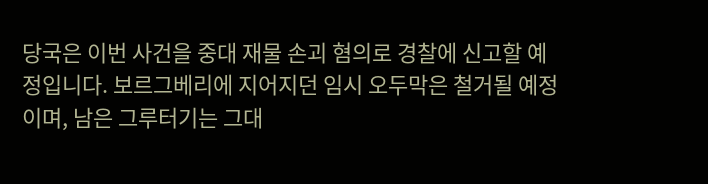당국은 이번 사건을 중대 재물 손괴 혐의로 경찰에 신고할 예정입니다. 보르그베리에 지어지던 임시 오두막은 철거될 예정이며, 남은 그루터기는 그대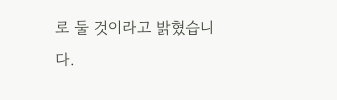로 둘 것이라고 밝혔습니다.